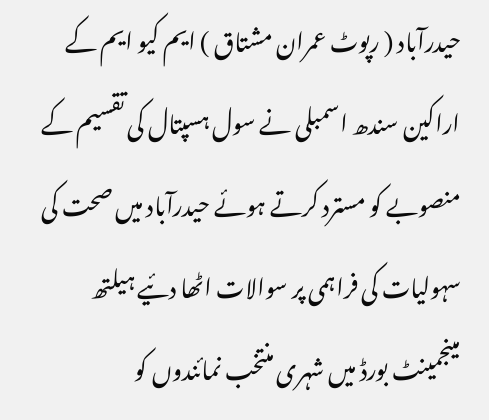حیدرآباد ( رپوٹ عمران مشتاق ) ایم کیو ایم کے اراکین سندھ اسمبلی نے سول ہسپتال کی تقسیم کے منصوبے کو مسترد کرتے ہوئے حیدرآباد میں صحت کی سہولیات کی فراہمی پر سوالات اٹھا دئیے ہیلتھ مینجمینٹ بورڈ میں شہری منتخب نمائندوں کو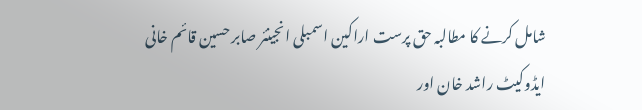شامل کرنے کا مطالبہ حق پرست اراکین اسمبلی انجینئر صابر حسین قائم خانی ایڈوکیٹ راشد خان اور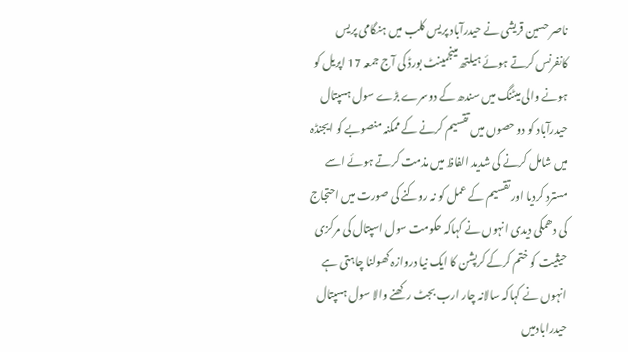ناصر حسین قریشی نے حیدرآباد پریس کلب میں ہنگامی پریس کانفرنس کرتے ہوئے ہیلتھ مینجمینٹ بورڈ کی آج جمعہ 17 اپریل کو ہونے والی میٹنگ میں سندھ کے دوسرے بڑے سول ہسپتال حیدرآباد کو دو حصوں میں تقسیم کرنے کے ممکنہ منصوبے کو ایجنڈہ میں شامل کرنے کی شدید الفاظ میں مذمت کرتے ہوئے اسے مسترد کردیا اور تقسیم کے عمل کو نہ روکنے کی صورت میں احتجاج کی دھمکی دیدی انہوں نے کہاکہ حکومت سول اسپتال کی مرکزی حیثیت کو ختم کرکے کرپشن کا ایک نیا دروازہ کھولنا چاہتی ہے انہوں نے کہاکہ سالانہ چار ارب بجٹ رکھنے والا سول ہسپتال حیدرابادمیں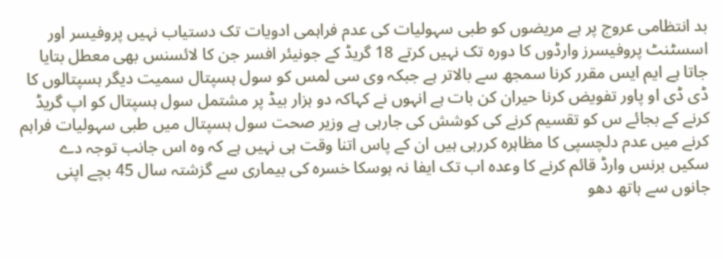بد انتظامی عروج پر ہے مریضوں کو طبی سہولیات کی عدم فراہمی ادویات تک دستیاب نہیں پروفیسر اور اسسٹنٹ پروفیسرز وارڈوں کا دورہ تک نہیں کرتے 18 گریڈ کے جونیئر افسر جن کا لائسنس بھی معطل بتایا جاتا ہے ایم ایس مقرر کرنا سمجھ سے بالاتر ہے جبکہ وی سی لمس کو سول ہسپتال سمیت دیگر ہسپتالوں کا ڈی ڈی او پاور تفویض کرنا حیران کن بات ہے انہوں نے کہاکہ دو ہزار بیڈ پر مشتمل سول ہسپتال کو اپ گریڈ کرنے کے بجائے س کو تقسیم کرنے کی کوشش کی جارہی ہے وزیر صحت سول ہسپتال میں طبی سہولیات فراہم کرنے میں عدم دلچسپی کا مظاہرہ کررہی ہیں ان کے پاس اتنا وقت ہی نہیں ہے کہ وہ اس جانب توجہ دے سکیں برنس وارڈ قائم کرنے کا وعدہ اب تک ایفا نہ ہوسکا خسرہ کی بیماری سے گزشتہ سال 45 بچے اپنی جانوں سے ہاتھ دھو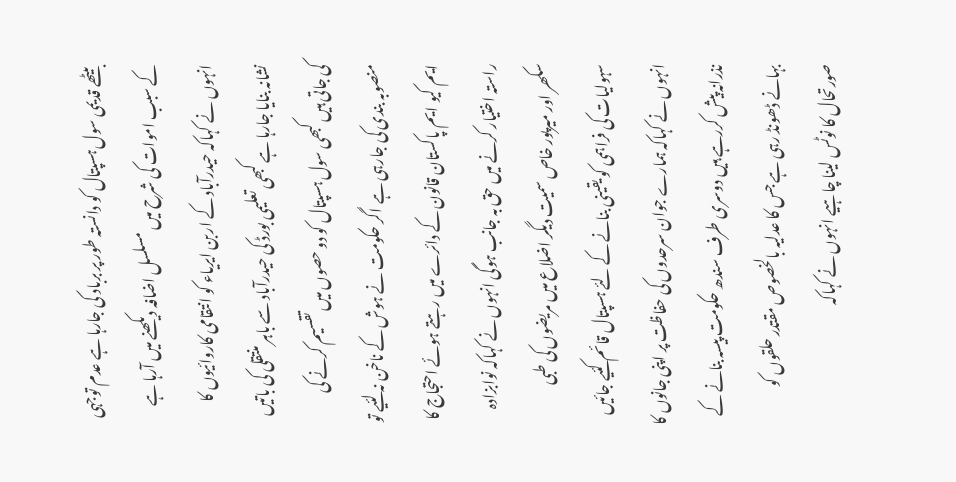بیٹھے قدیمی سول ہسپتال کو دانستہ طور پر برباد کی جارہا ہے عدم توجہی کے سبب اموات کی شرح میں مسلسل اضافہ دیکھنے میں آرہا ہے انہوں نے کہاکہ حیدرآباد کے اربن ایریاء کو انتقامی کاروائیوں کا نشانہ بنایا جارہا ہے کبھی تعلیمی بورڈ کی حیدرآباد سے باہر منتقلی کی باتیں کی جاتی ہیں کبھی سول ہسپتال کو دو حصوں میں تقسیم کرنے کی منصوبہ بندی کی جارہی ہے اگر حکومت نے ہوش کے ناخن نہ لئیے تو ایم کیو ایم پاکستان قانون کے دائرے میں رہتے ہوئے احتجاج کا راستہ اختیار کرنے میں حق بہ جانب ہوگی انہوں نے کہاکہ نوابزادہ سکھر اور میرپور خاص سمیت دیگر اضلاع میں مریضوں کی طبی سہولیات کی فراہمی کو یقینی بنانے کے لئے ہسپتال قائم کئیے جائیں انہوں نے کہاکہ ہمارے جوان سرحدوں کی حفاظت پر اپنی جانوں کا نذرانہ پیش کررہے ہیں دوسری طرف سندھ حکومت پیسہ بنانے کے بہانے ڈھونڈ رہی ہے جس کا عدلیہ بالخصوص مقتدر حلقوں کو صورتحال کا نوٹس لینا چاہیے انہوں نے کہاکہ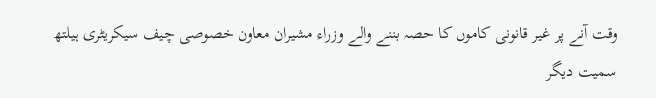وقت آنے پر غیر قانونی کاموں کا حصہ بننے والے وزراء مشیران معاون خصوصی چیف سیکریٹری ہیلتھ سمیت دیگر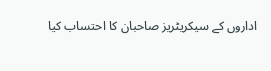اداروں کے سیکریٹریز صاحبان کا احتساب کیا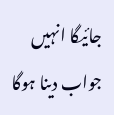جائیگا انہیں جواب دینا ہوگا